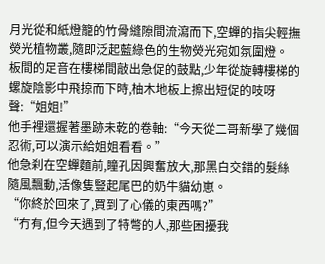月光從和紙燈籠的竹骨縫隙間流瀉而下,空蟬的指尖輕撫熒光植物叢,隨即泛起藍綠色的生物熒光宛如氛圍燈。
板間的足音在樓梯間敲出急促的鼓點,少年從旋轉樓梯的螺旋陰影中飛掠而下時,柚木地板上擦出短促的吱呀聲:“姐姐!”
他手裡還握著墨跡未乾的卷軸:“今天從二哥新學了幾個忍術,可以演示給姐姐看看。”
他急刹在空蟬麵前,瞳孔因興奮放大,那黑白交錯的髮絲隨風飄動,活像隻豎起尾巴的奶牛貓幼崽。
“你終於回來了,買到了心儀的東西嗎?”
“冇有,但今天遇到了特彆的人,那些困擾我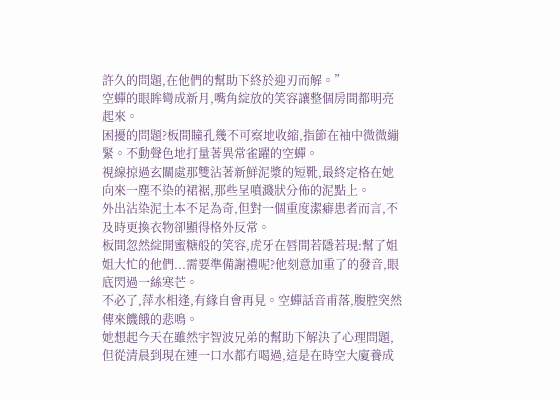許久的問題,在他們的幫助下終於迎刃而解。”
空蟬的眼眸彎成新月,嘴角綻放的笑容讓整個房間都明亮起來。
困擾的問題?板間瞳孔幾不可察地收縮,指節在袖中微微繃緊。不動聲色地打量著異常雀躍的空蟬。
視線掠過玄關處那雙沾著新鮮泥漿的短靴,最終定格在她向來一塵不染的裙裾,那些呈噴濺狀分佈的泥點上。
外出沾染泥土本不足為奇,但對一個重度潔癖患者而言,不及時更換衣物卻顯得格外反常。
板間忽然綻開蜜糖般的笑容,虎牙在唇間若隱若現:幫了姐姐大忙的他們...需要準備謝禮呢?他刻意加重了的發音,眼底閃過一絲寒芒。
不必了,萍水相逢,有緣自會再見。空蟬話音甫落,腹腔突然傳來饑餓的悲鳴。
她想起今天在雖然宇智波兄弟的幫助下解決了心理問題,但從清晨到現在連一口水都冇喝過,這是在時空大廈養成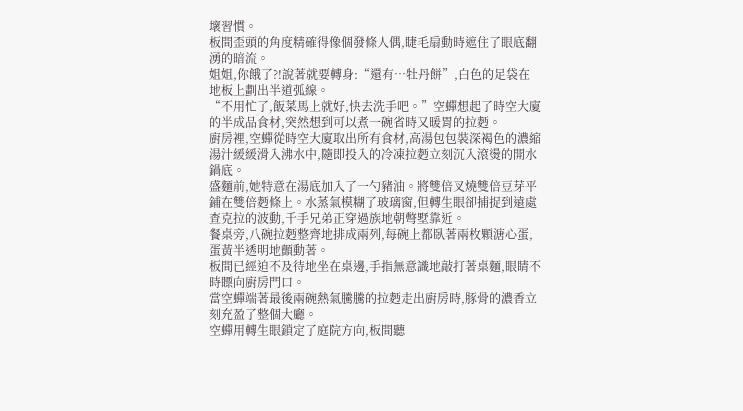壞習慣。
板間歪頭的角度精確得像個發條人偶,睫毛扇動時遮住了眼底翻湧的暗流。
姐姐,你餓了?!說著就要轉身:“還有…牡丹餅”,白色的足袋在地板上劃出半道弧線。
“不用忙了,飯菜馬上就好,快去洗手吧。”空蟬想起了時空大廈的半成品食材,突然想到可以煮一碗省時又暖胃的拉麪。
廚房裡,空蟬從時空大廈取出所有食材,高湯包包裝深褐色的濃縮湯汁緩緩滑入沸水中,隨即投入的冷凍拉麪立刻沉入滾燙的開水鍋底。
盛麵前,她特意在湯底加入了一勺豬油。將雙倍叉燒雙倍豆芽平鋪在雙倍麪條上。水蒸氣模糊了玻璃窗,但轉生眼卻捕捉到遠處查克拉的波動,千手兄弟正穿過族地朝彆墅靠近。
餐桌旁,八碗拉麪整齊地排成兩列,每碗上都臥著兩枚顆溏心蛋,蛋黃半透明地顫動著。
板間已經迫不及待地坐在桌邊,手指無意識地敲打著桌麵,眼睛不時瞟向廚房門口。
當空蟬端著最後兩碗熱氣騰騰的拉麪走出廚房時,豚骨的濃香立刻充盈了整個大廳。
空蟬用轉生眼鎖定了庭院方向,板間聽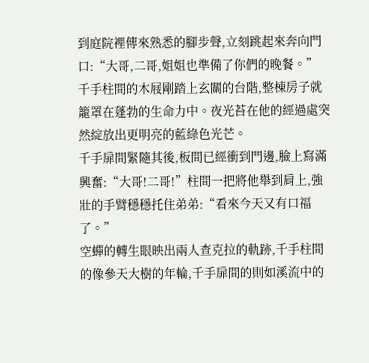到庭院裡傳來熟悉的腳步聲,立刻跳起來奔向門口:“大哥,二哥,姐姐也準備了你們的晚餐。”
千手柱間的木屐剛踏上玄關的台階,整棟房子就籠罩在蓬勃的生命力中。夜光苔在他的經過處突然綻放出更明亮的藍綠色光芒。
千手扉間緊隨其後,板間已經衝到門邊,臉上寫滿興奮:“大哥!二哥!”柱間一把將他舉到肩上,強壯的手臂穩穩托住弟弟:“看來今天又有口福了。”
空蟬的轉生眼映出兩人查克拉的軌跡,千手柱間的像參天大樹的年輪,千手扉間的則如溪流中的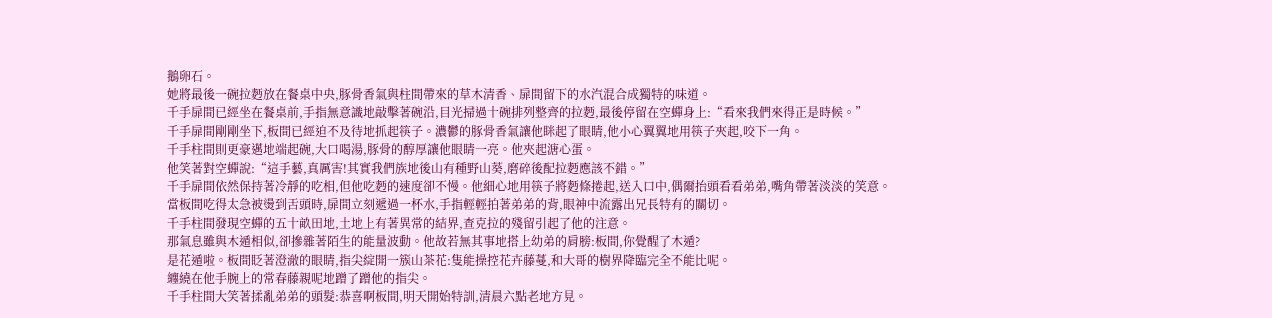鵝卵石。
她將最後一碗拉麪放在餐桌中央,豚骨香氣與柱間帶來的草木清香、扉間留下的水汽混合成獨特的味道。
千手扉間已經坐在餐桌前,手指無意識地敲擊著碗沿,目光掃過十碗排列整齊的拉麪,最後停留在空蟬身上:“看來我們來得正是時候。”
千手扉間剛剛坐下,板間已經迫不及待地抓起筷子。濃鬱的豚骨香氣讓他眯起了眼睛,他小心翼翼地用筷子夾起,咬下一角。
千手柱間則更豪邁地端起碗,大口喝湯,豚骨的醇厚讓他眼睛一亮。他夾起溏心蛋。
他笑著對空蟬說:“這手藝,真厲害!其實我們族地後山有種野山葵,磨碎後配拉麪應該不錯。”
千手扉間依然保持著冷靜的吃相,但他吃麪的速度卻不慢。他細心地用筷子將麪條捲起,送入口中,偶爾抬頭看看弟弟,嘴角帶著淡淡的笑意。
當板間吃得太急被燙到舌頭時,扉間立刻遞過一杯水,手指輕輕拍著弟弟的背,眼神中流露出兄長特有的關切。
千手柱間發現空蟬的五十畝田地,土地上有著異常的結界,查克拉的殘留引起了他的注意。
那氣息雖與木遁相似,卻摻雜著陌生的能量波動。他故若無其事地搭上幼弟的肩膀:板間,你覺醒了木遁?
是花遁啦。板間眨著澄澈的眼睛,指尖綻開一簇山茶花:隻能操控花卉藤蔓,和大哥的樹界降臨完全不能比呢。
纏繞在他手腕上的常春藤親呢地蹭了蹭他的指尖。
千手柱間大笑著揉亂弟弟的頭髮:恭喜啊板間,明天開始特訓,清晨六點老地方見。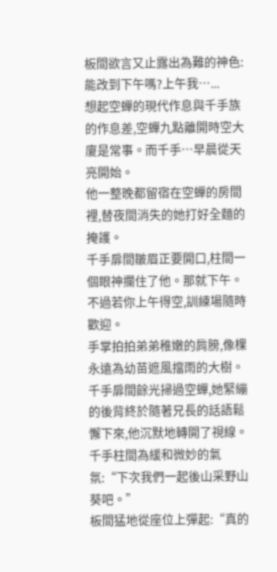板間欲言又止露出為難的神色:能改到下午嗎?上午我…...
想起空蟬的現代作息與千手族的作息差,空蟬九點離開時空大廈是常事。而千手…早晨從天亮開始。
他一整晚都留宿在空蟬的房間裡,替夜間消失的她打好全麵的掩護。
千手扉間皺眉正要開口,柱間一個眼神攔住了他。那就下午。
不過若你上午得空,訓練場隨時歡迎。
手掌拍拍弟弟稚嫩的肩膀,像棵永遠為幼苗遮風擋雨的大樹。
千手扉間餘光掃過空蟬,她緊繃的後背終於隨著兄長的話語鬆懈下來,他沉默地轉開了視線。
千手柱間為緩和微妙的氣氛:“下次我們一起後山采野山葵吧。”
板間猛地從座位上彈起:“真的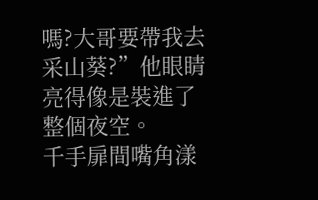嗎?大哥要帶我去采山葵?”他眼睛亮得像是裝進了整個夜空。
千手扉間嘴角漾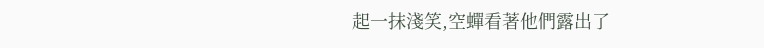起一抹淺笑,空蟬看著他們露出了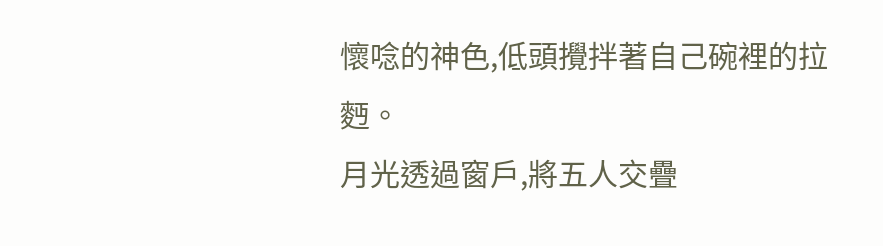懷唸的神色,低頭攪拌著自己碗裡的拉麪。
月光透過窗戶,將五人交疊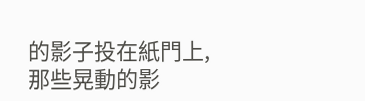的影子投在紙門上,那些晃動的影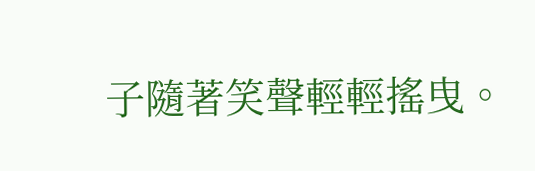子隨著笑聲輕輕搖曳。